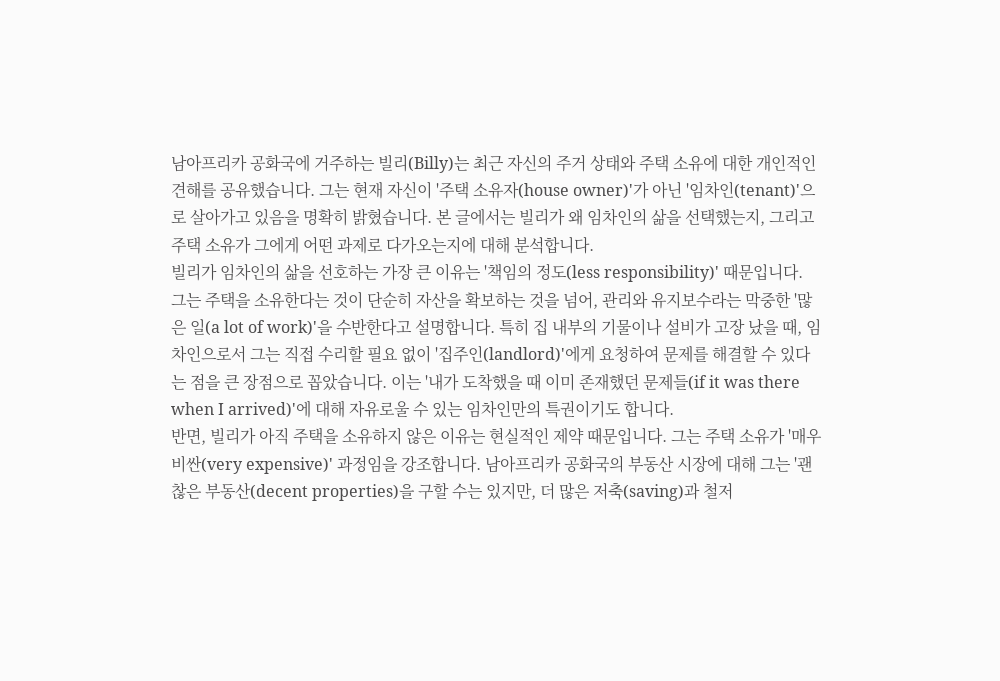남아프리카 공화국에 거주하는 빌리(Billy)는 최근 자신의 주거 상태와 주택 소유에 대한 개인적인 견해를 공유했습니다. 그는 현재 자신이 '주택 소유자(house owner)'가 아닌 '임차인(tenant)'으로 살아가고 있음을 명확히 밝혔습니다. 본 글에서는 빌리가 왜 임차인의 삶을 선택했는지, 그리고 주택 소유가 그에게 어떤 과제로 다가오는지에 대해 분석합니다.
빌리가 임차인의 삶을 선호하는 가장 큰 이유는 '책임의 정도(less responsibility)' 때문입니다. 그는 주택을 소유한다는 것이 단순히 자산을 확보하는 것을 넘어, 관리와 유지보수라는 막중한 '많은 일(a lot of work)'을 수반한다고 설명합니다. 특히 집 내부의 기물이나 설비가 고장 났을 때, 임차인으로서 그는 직접 수리할 필요 없이 '집주인(landlord)'에게 요청하여 문제를 해결할 수 있다는 점을 큰 장점으로 꼽았습니다. 이는 '내가 도착했을 때 이미 존재했던 문제들(if it was there when I arrived)'에 대해 자유로울 수 있는 임차인만의 특권이기도 합니다.
반면, 빌리가 아직 주택을 소유하지 않은 이유는 현실적인 제약 때문입니다. 그는 주택 소유가 '매우 비싼(very expensive)' 과정임을 강조합니다. 남아프리카 공화국의 부동산 시장에 대해 그는 '괜찮은 부동산(decent properties)을 구할 수는 있지만, 더 많은 저축(saving)과 철저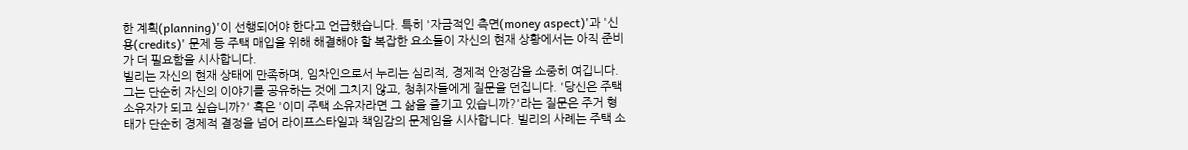한 계획(planning)'이 선행되어야 한다고 언급했습니다. 특히 '자금적인 측면(money aspect)'과 '신용(credits)' 문제 등 주택 매입을 위해 해결해야 할 복잡한 요소들이 자신의 현재 상황에서는 아직 준비가 더 필요함을 시사합니다.
빌리는 자신의 현재 상태에 만족하며, 임차인으로서 누리는 심리적, 경제적 안정감을 소중히 여깁니다. 그는 단순히 자신의 이야기를 공유하는 것에 그치지 않고, 청취자들에게 질문을 던집니다. '당신은 주택 소유자가 되고 싶습니까?' 혹은 '이미 주택 소유자라면 그 삶을 즐기고 있습니까?'라는 질문은 주거 형태가 단순히 경제적 결정을 넘어 라이프스타일과 책임감의 문제임을 시사합니다. 빌리의 사례는 주택 소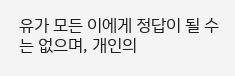유가 모든 이에게 정답이 될 수는 없으며, 개인의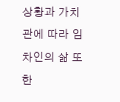상황과 가치관에 따라 임차인의 삶 또한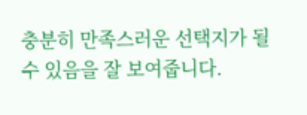충분히 만족스러운 선택지가 될 수 있음을 잘 보여줍니다.